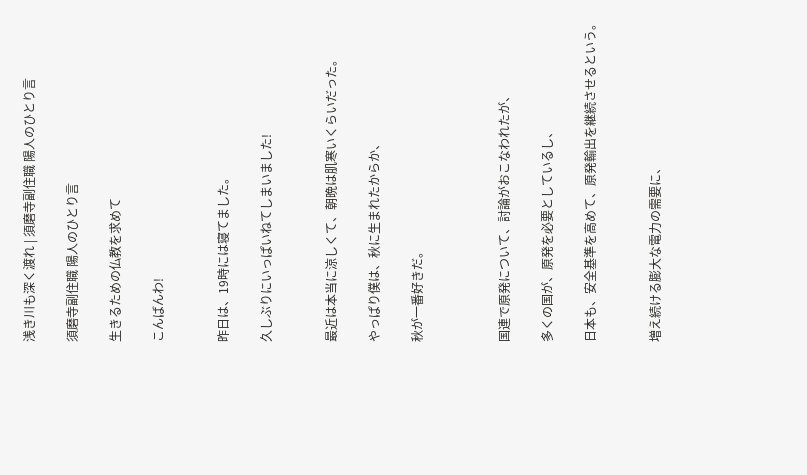浅き川も深く渡れ | 須磨寺副住職 陽人のひとり言

須磨寺副住職 陽人のひとり言

生きるための仏教を求めて

こんばんわ!


昨日は、19時には寝てました。

久しぶりにいっぱいねてしまいました!


最近は本当に涼しくて、朝晩は肌寒いくらいだった。

やっぱり僕は、秋に生まれたからか、

秋が一番好きだ。



国連で原発について、討論がおこなわれたが、

多くの国が、原発を必要としているし、

日本も、安全基準を高めて、原発輸出を継続させるという。


増え続ける膨大な電力の需要に、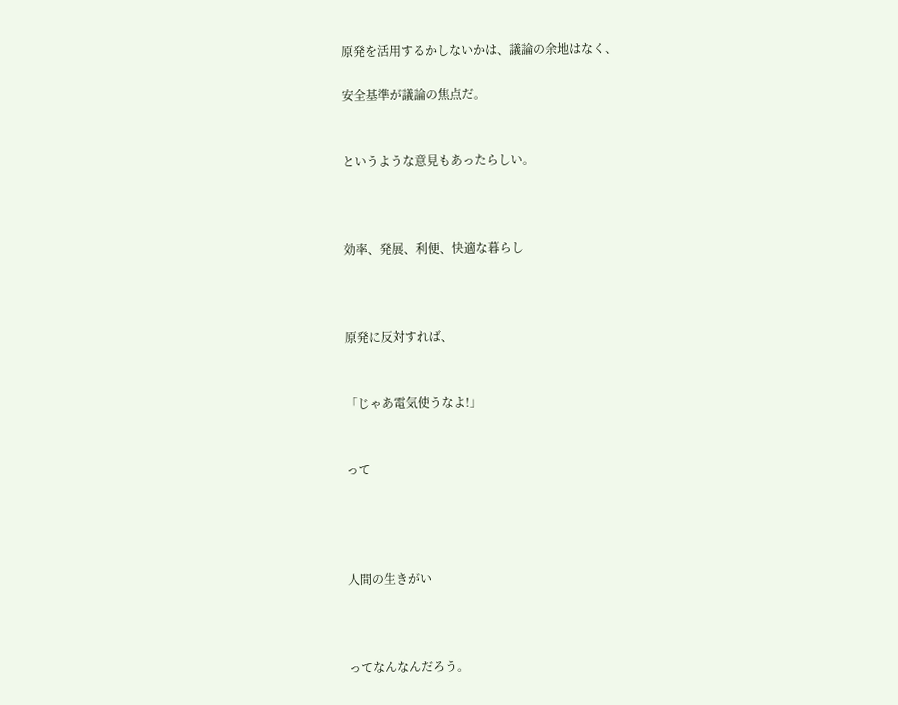原発を活用するかしないかは、議論の余地はなく、

安全基準が議論の焦点だ。


というような意見もあったらしい。



効率、発展、利便、快適な暮らし



原発に反対すれば、


「じゃあ電気使うなよ!」


って




人間の生きがい



ってなんなんだろう。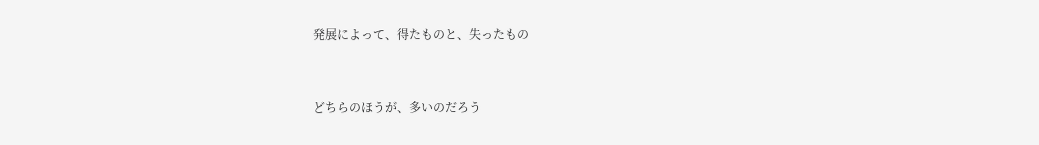発展によって、得たものと、失ったもの


どちらのほうが、多いのだろう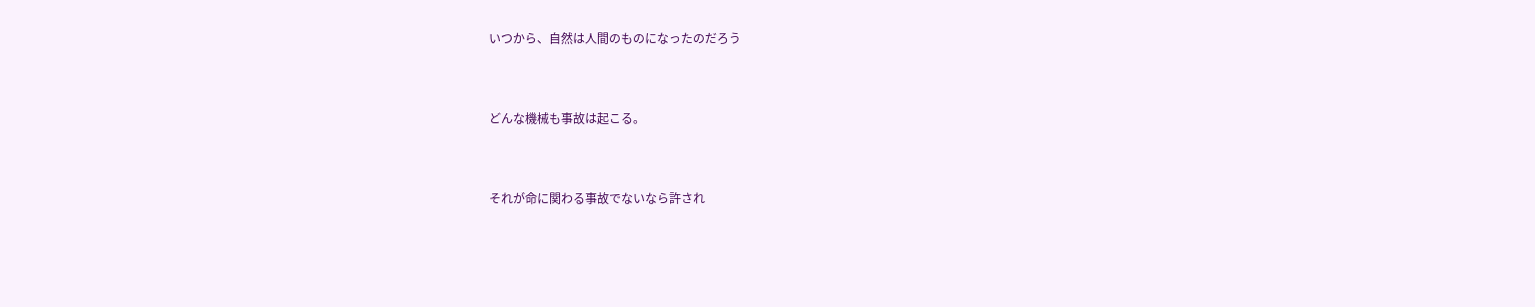いつから、自然は人間のものになったのだろう


どんな機械も事故は起こる。


それが命に関わる事故でないなら許され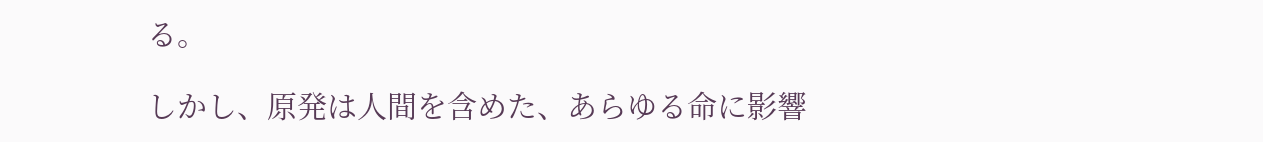る。

しかし、原発は人間を含めた、あらゆる命に影響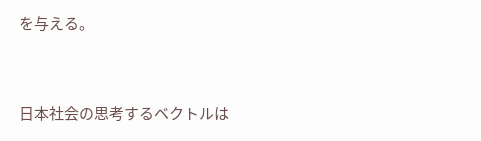を与える。


日本社会の思考するベクトルは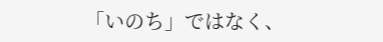「いのち」ではなく、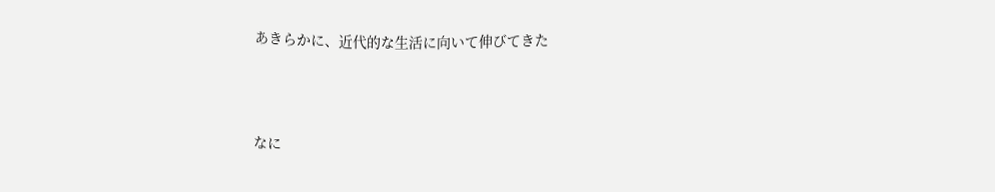あきらかに、近代的な生活に向いて伸びてきた



なに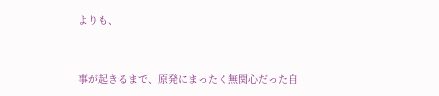よりも、


事が起きるまで、原発にまったく無関心だった自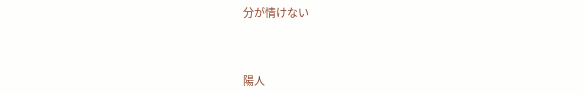分が情けない



陽人